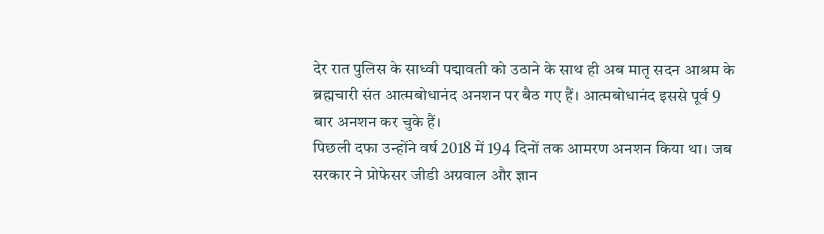देर रात पुलिस के साध्वी पद्मावती को उठाने के साथ ही अब मातृ सदन आश्रम के ब्रह्मचारी संत आत्मबोधानंद अनशन पर बैठ गए हैं। आत्मबोधानंद इससे पूर्व 9 बार अनशन कर चुके हैं।
पिछली दफा उन्होंने वर्ष 2018 में 194 दिनों तक आमरण अनशन किया था। जब सरकार ने प्रोफेसर जीडी अग्रवाल और ज्ञान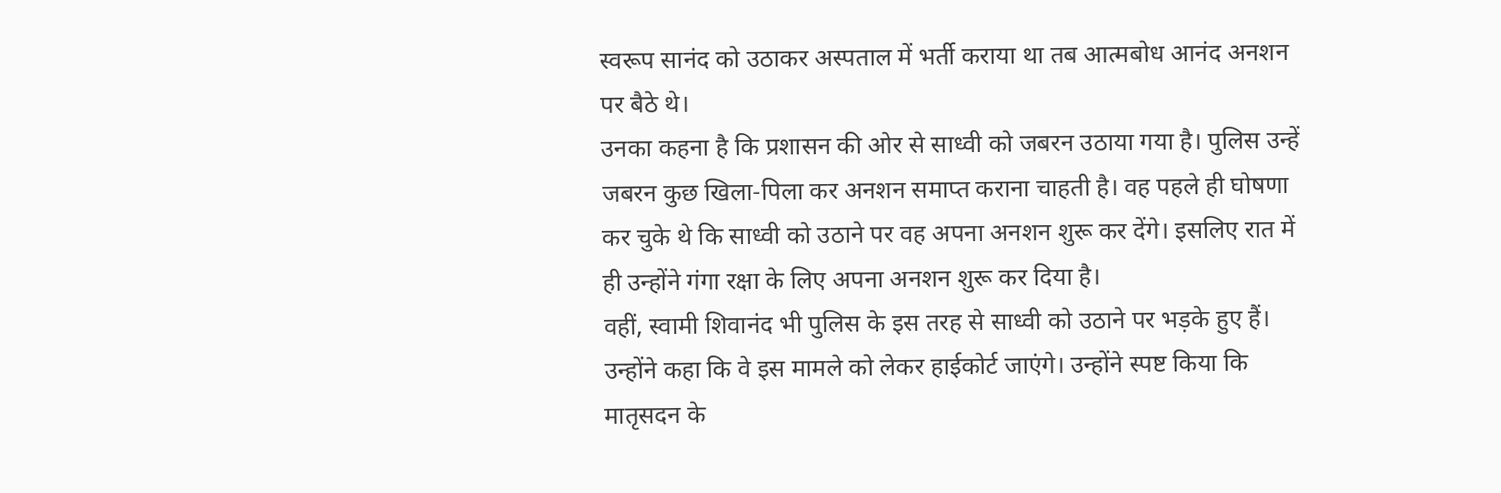स्वरूप सानंद को उठाकर अस्पताल में भर्ती कराया था तब आत्मबोध आनंद अनशन पर बैठे थे।
उनका कहना है कि प्रशासन की ओर से साध्वी को जबरन उठाया गया है। पुलिस उन्हें जबरन कुछ खिला-पिला कर अनशन समाप्त कराना चाहती है। वह पहले ही घोषणा कर चुके थे कि साध्वी को उठाने पर वह अपना अनशन शुरू कर देंगे। इसलिए रात में ही उन्होंने गंगा रक्षा के लिए अपना अनशन शुरू कर दिया है।
वहीं, स्वामी शिवानंद भी पुलिस के इस तरह से साध्वी को उठाने पर भड़के हुए हैं। उन्होंने कहा कि वे इस मामले को लेकर हाईकोर्ट जाएंगे। उन्होंने स्पष्ट किया कि मातृसदन के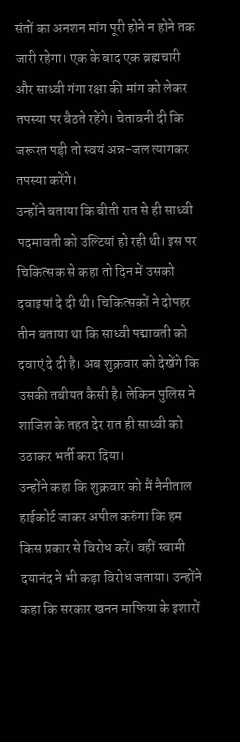संतों का अनशन मांग पूरी होने न होने तक जारी रहेगा। एक के बाद एक ब्रह्मचारी और साध्वी गंगा रक्षा की मांग को लेकर तपस्या पर बैठते रहेंगे। चेतावनी दी कि जरूरत पड़ी तो स्वयं अन्न-जल त्यागकर तपस्या करेंगे।
उन्होंने बताया कि बीती रात से ही साध्वी पदमावती को उल्टियां हो रही थी। इस पर चिकित्सक से कहा तो दिन में उसको दवाइयां दे दी थी। चिकित्सकों ने दोपहर तीन बताया था कि साध्वी पद्मावती को दवाएं दे दी है। अब शुक्रवार को देखेंगे कि उसकी तबीयत कैसी है। लेकिन पुलिस ने शाजिश के तहत देर रात ही साध्वी को उठाकर भर्ती करा दिया।
उन्होंने कहा कि शुक्रवार को मैं नैनीताल हाईकोर्ट जाकर अपील करुंगा कि हम किस प्रकार से विरोध करें। वहीं स्वामी दयानंद ने भी कड़ा विरोध जताया। उन्होंने कहा कि सरकार खनन माफिया के इशारों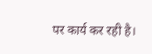पर कार्य कर रही है।